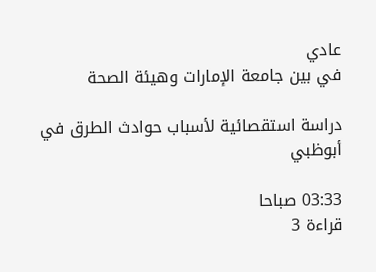عادي
في بين جامعة الإمارات وهيئة الصحة

دراسة استقصائية لأسباب حوادث الطرق في أبوظبي

03:33 صباحا
قراءة 3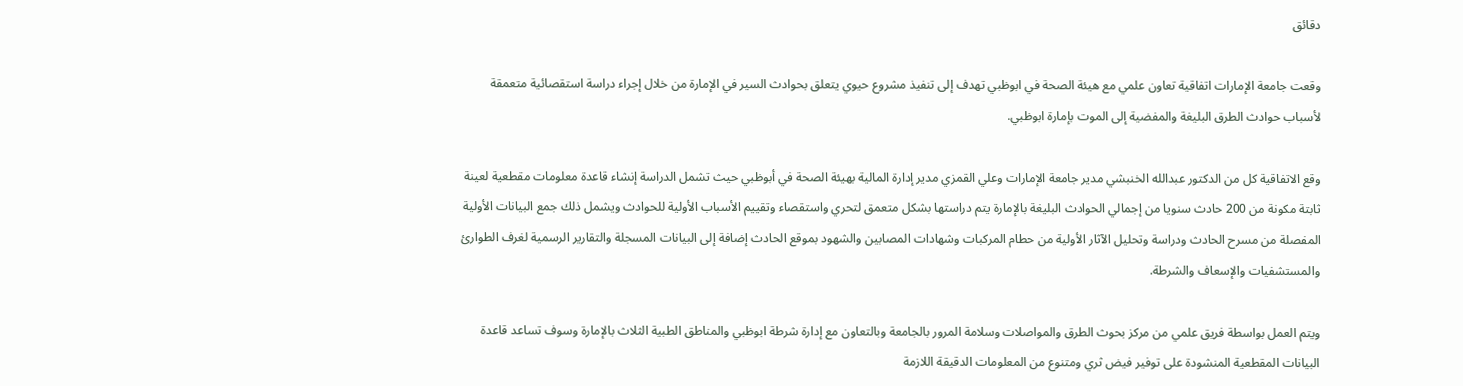دقائق

وقعت جامعة الإمارات اتفاقية تعاون علمي مع هيئة الصحة في ابوظبي تهدف إلى تنفيذ مشروع حيوي يتعلق بحوادث السير في الإمارة من خلال إجراء دراسة استقصائية متعمقة لأسباب حوادث الطرق البليغة والمفضية إلى الموت بإمارة ابوظبي.

وقع الاتفاقية كل من الدكتور عبدالله الخنبشي مدير جامعة الإمارات وعلي القمزي مدير إدارة المالية بهيئة الصحة في أبوظبي حيث تشمل الدراسة إنشاء قاعدة معلومات مقطعية لعينة ثابتة مكونة من 200 حادث سنويا من إجمالي الحوادث البليغة بالإمارة يتم دراستها بشكل متعمق لتحري واستقصاء وتقييم الأسباب الأولية للحوادث ويشمل ذلك جمع البيانات الأولية المفصلة من مسرح الحادث ودراسة وتحليل الآثار الأولية من حطام المركبات وشهادات المصابين والشهود بموقع الحادث إضافة إلى البيانات المسجلة والتقارير الرسمية لغرف الطوارئ والمستشفيات والإسعاف والشرطة.

ويتم العمل بواسطة فريق علمي من مركز بحوث الطرق والمواصلات وسلامة المرور بالجامعة وبالتعاون مع إدارة شرطة ابوظبي والمناطق الطبية الثلاث بالإمارة وسوف تساعد قاعدة البيانات المقطعية المنشودة على توفير فيض ثري ومتنوع من المعلومات الدقيقة اللازمة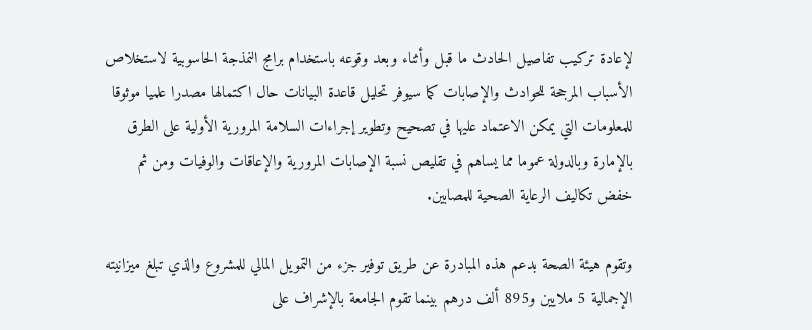لإعادة تركيب تفاصيل الحادث ما قبل وأثناء وبعد وقوعه باستخدام برامج النمذجة الحاسوبية لاستخلاص الأسباب المرجحة للحوادث والإصابات كما سيوفر تحليل قاعدة البيانات حال اكتمالها مصدرا علميا موثوقا للمعلومات التي يمكن الاعتماد عليها في تصحيح وتطوير إجراءات السلامة المرورية الأولية على الطرق بالإمارة وبالدولة عموما مما يساهم في تقليص نسبة الإصابات المرورية والإعاقات والوفيات ومن ثم خفض تكاليف الرعاية الصحية للمصابين.

وتقوم هيئة الصحة بدعم هذه المبادرة عن طريق توفير جزء من التمويل المالي للمشروع والذي تبلغ ميزانيته الإجمالية 5 ملايين و895 ألف درهم بينما تقوم الجامعة بالإشراف على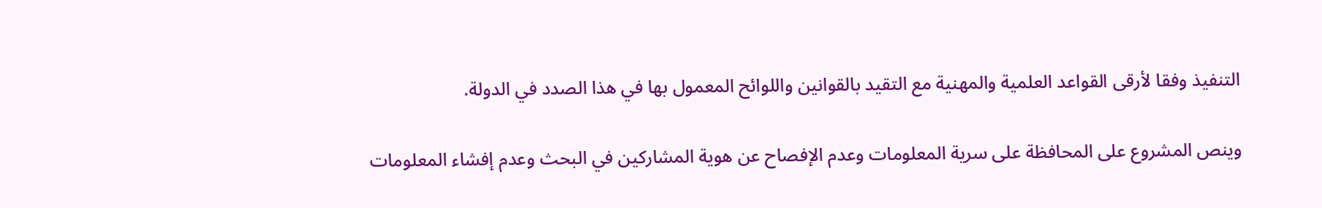التنفيذ وفقا لأرقى القواعد العلمية والمهنية مع التقيد بالقوانين واللوائح المعمول بها في هذا الصدد في الدولة.

وينص المشروع على المحافظة على سرية المعلومات وعدم الإفصاح عن هوية المشاركين في البحث وعدم إفشاء المعلومات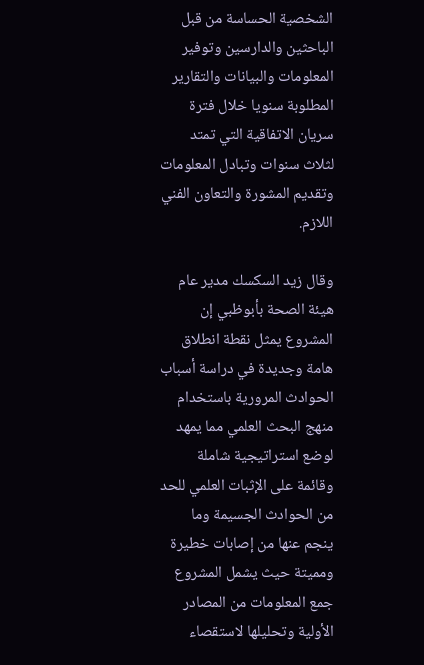الشخصية الحساسة من قبل الباحثين والدارسين وتوفير المعلومات والبيانات والتقارير المطلوبة سنويا خلال فترة سريان الاتفاقية التي تمتد لثلاث سنوات وتبادل المعلومات وتقديم المشورة والتعاون الفني اللازم.

وقال زيد السكسك مدير عام هيئة الصحة بأبوظبي إن المشروع يمثل نقطة انطلاق هامة وجديدة في دراسة أسباب الحوادث المرورية باستخدام منهج البحث العلمي مما يمهد لوضع استراتيجية شاملة وقائمة على الإثبات العلمي للحد من الحوادث الجسيمة وما ينجم عنها من إصابات خطيرة ومميتة حيث يشمل المشروع جمع المعلومات من المصادر الأولية وتحليلها لاستقصاء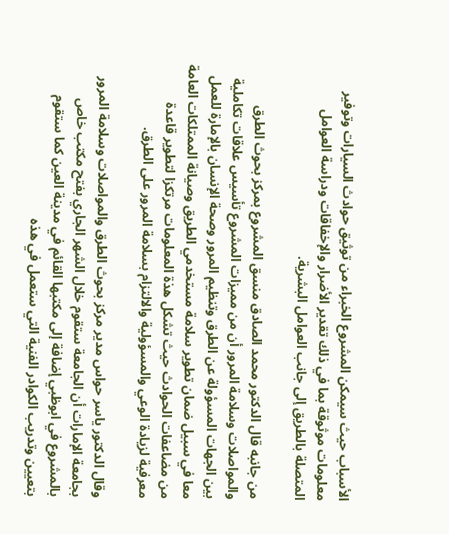الأسباب حيث سيمكن المشروع الخبراء من توثيق حوادث السيارات وتوفير معلومات موثوقة بما في ذلك تقدير الأضرار والإخفاقات ودراسة العوامل المتصلة بالطريق إلى جانب العوامل البشرية.

من جانبه قال الدكتور محمد الصادق منسق المشروع بمركز بحوث الطرق والمواصلات وسلامة المرور أن من مميزات المشروع تأسيس علاقات تكاملية بين الجهات المسؤولة عن الطرق وتنظيم المرور وصحة الإنسان بالإمارة للعمل معا في سبيل ضمان تطوير سلامة مستخدمي الطريق وصيانة الممتلكات العامة من مضاعفات الحوادث حيث تشكل هذة المعلومات مرتكزا لتطوير قاعدة معرفية لزيادة الوعي والمسؤولية والالتزام بسلامة المرور على الطرق.

وقال الدكتور ياسر حواس مدير مركز بحوث الطرق والمواصلات وسلامة المرور بجامعة الإمارات أن الجامعة ستقوم خلال الشهر الجاري بفتح مكتب خاص بالمشروع في ابوظبي إضافة إلى مكتبها القائم في مدينة العين كما ستقوم بتعيين وتدريب الكوادر الفنية التي ستعمل في هذه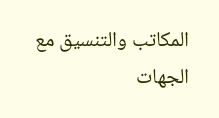المكاتب والتنسيق مع الجهات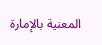المعنية بالإمارة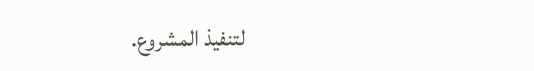لتنفيذ المشروع.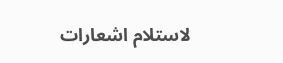لاستلام اشعارات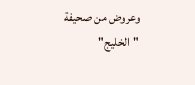وعروض من صحيفة "الخليج"